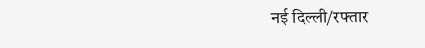नई दिल्ली/रफ्तार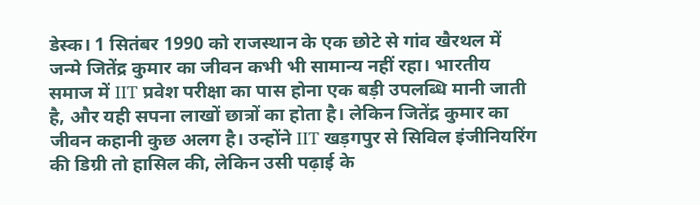डेस्क। 1 सितंबर 1990 को राजस्थान के एक छोटे से गांव खैरथल में जन्मे जितेंद्र कुमार का जीवन कभी भी सामान्य नहीं रहा। भारतीय समाज में IIT प्रवेश परीक्षा का पास होना एक बड़ी उपलब्धि मानी जाती है, और यही सपना लाखों छात्रों का होता है। लेकिन जितेंद्र कुमार का जीवन कहानी कुछ अलग है। उन्होंने IIT खड़गपुर से सिविल इंजीनियरिंग की डिग्री तो हासिल की, लेकिन उसी पढ़ाई के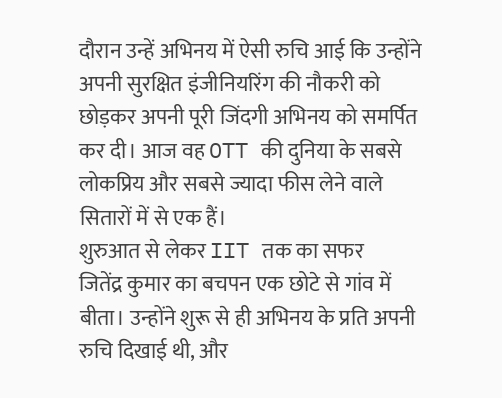दौरान उन्हें अभिनय में ऐसी रुचि आई कि उन्होंने अपनी सुरक्षित इंजीनियरिंग की नौकरी को छोड़कर अपनी पूरी जिंदगी अभिनय को समर्पित कर दी। आज वह OTT की दुनिया के सबसे लोकप्रिय और सबसे ज्यादा फीस लेने वाले सितारों में से एक हैं।
शुरुआत से लेकर IIT तक का सफर
जितेंद्र कुमार का बचपन एक छोटे से गांव में बीता। उन्होंने शुरू से ही अभिनय के प्रति अपनी रुचि दिखाई थी, और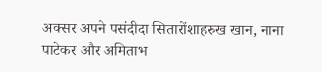अक्सर अपने पसंदीदा सितारोंशाहरुख खान, नाना पाटेकर और अमिताभ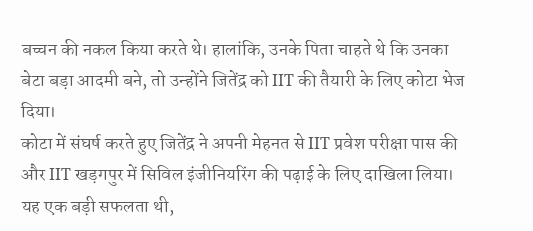बच्चन की नकल किया करते थे। हालांकि, उनके पिता चाहते थे कि उनका बेटा बड़ा आदमी बने, तो उन्होंने जितेंद्र को IIT की तैयारी के लिए कोटा भेज दिया।
कोटा में संघर्ष करते हुए जितेंद्र ने अपनी मेहनत से IIT प्रवेश परीक्षा पास की और IIT खड़गपुर में सिविल इंजीनियरिंग की पढ़ाई के लिए दाखिला लिया। यह एक बड़ी सफलता थी,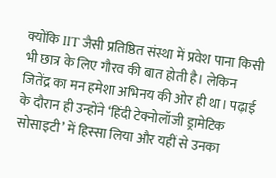क्योंकि IIT जैसी प्रतिष्ठित संस्था में प्रवेश पाना किसी भी छात्र के लिए गौरव की बात होती है। लेकिन जितेंद्र का मन हमेशा अभिनय की ओर ही था। पढ़ाई के दौरान ही उन्होंने ‘हिंदी टेक्नोलॉजी ड्रामेटिक सोसाइटी’ में हिस्सा लिया और यहीं से उनका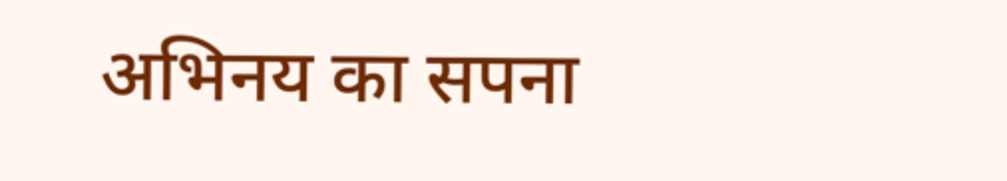अभिनय का सपना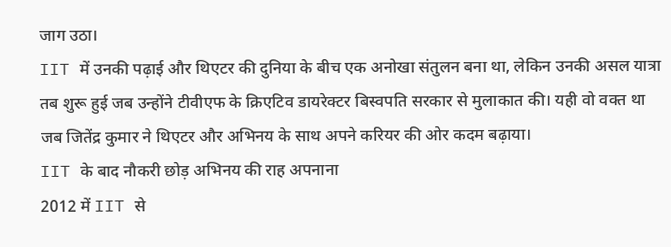जाग उठा।
IIT में उनकी पढ़ाई और थिएटर की दुनिया के बीच एक अनोखा संतुलन बना था, लेकिन उनकी असल यात्रा तब शुरू हुई जब उन्होंने टीवीएफ के क्रिएटिव डायरेक्टर बिस्वपति सरकार से मुलाकात की। यही वो वक्त था जब जितेंद्र कुमार ने थिएटर और अभिनय के साथ अपने करियर की ओर कदम बढ़ाया।
IIT के बाद नौकरी छोड़ अभिनय की राह अपनाना
2012 में IIT से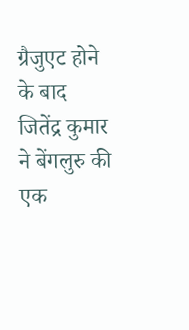ग्रैजुएट होने के बाद जितेंद्र कुमार ने बेंगलुरु की एक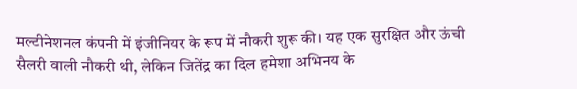मल्टीनेशनल कंपनी में इंजीनियर के रूप में नौकरी शुरू की। यह एक सुरक्षित और ऊंची सैलरी वाली नौकरी थी, लेकिन जितेंद्र का दिल हमेशा अभिनय के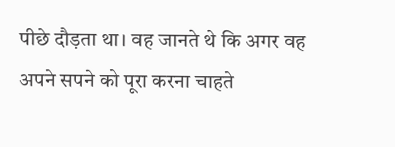पीछे दौड़ता था। वह जानते थे कि अगर वह अपने सपने को पूरा करना चाहते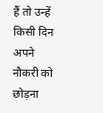हैं तो उन्हें किसी दिन अपने नौकरी को छोड़ना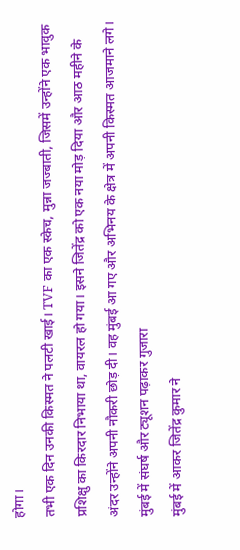होगा।
तभी एक दिन उनकी किस्मत ने पलटी खाई। TVF का एक स्केच, मुन्ना जज्बाती, जिसमें उन्होंने एक भावुक प्रशिक्षु का किरदार निभाया था, वायरल हो गया। इसने जितेंद्र को एक नया मोड़ दिया और आठ महीने के अंदर उन्होंने अपनी नौकरी छोड़ दी। वह मुंबई आ गए और अभिनय के क्षेत्र में अपनी किस्मत आजमाने लगे।
मुंबई में संघर्ष और ट्यूशन पढ़ाकर गुजारा
मुंबई में आकर जितेंद्र कुमार ने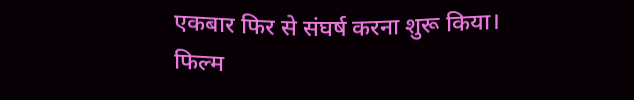एकबार फिर से संघर्ष करना शुरू किया। फिल्म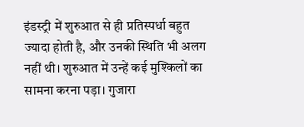इंडस्ट्री में शुरुआत से ही प्रतिस्पर्धा बहुत ज्यादा होती है, और उनकी स्थिति भी अलग नहीं थी। शुरुआत में उन्हें कई मुश्किलों का सामना करना पड़ा। गुजारा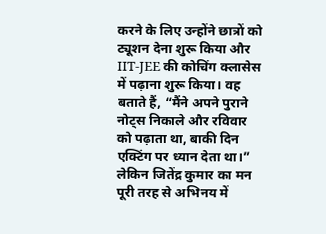करने के लिए उन्होंने छात्रों को ट्यूशन देना शुरू किया और IIT-JEE की कोचिंग क्लासेस में पढ़ाना शुरू किया। वह बताते हैं, “मैंने अपने पुराने नोट्स निकाले और रविवार को पढ़ाता था, बाकी दिन एक्टिंग पर ध्यान देता था।”
लेकिन जितेंद्र कुमार का मन पूरी तरह से अभिनय में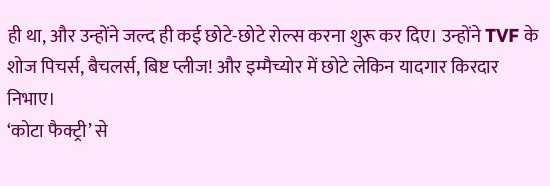ही था, और उन्होंने जल्द ही कई छोटे-छोटे रोल्स करना शुरू कर दिए। उन्होंने TVF के शोज पिचर्स, बैचलर्स, बिष्ट प्लीज! और इम्मैच्योर में छोटे लेकिन यादगार किरदार निभाए।
‘कोटा फैक्ट्री’ से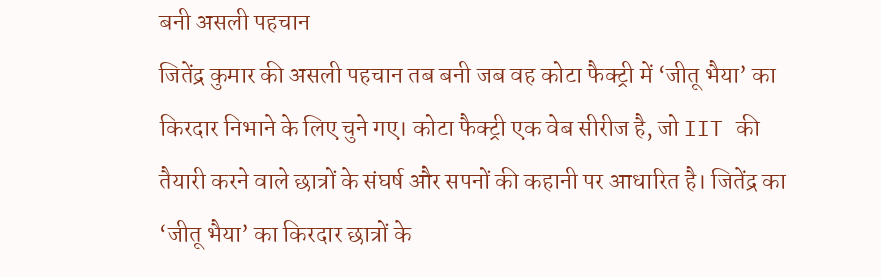बनी असली पहचान
जितेंद्र कुमार की असली पहचान तब बनी जब वह कोटा फैक्ट्री में ‘जीतू भैया’ का किरदार निभाने के लिए चुने गए। कोटा फैक्ट्री एक वेब सीरीज है, जो IIT की तैयारी करने वाले छात्रों के संघर्ष और सपनों की कहानी पर आधारित है। जितेंद्र का ‘जीतू भैया’ का किरदार छात्रों के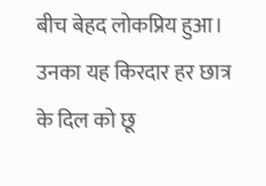बीच बेहद लोकप्रिय हुआ। उनका यह किरदार हर छात्र के दिल को छू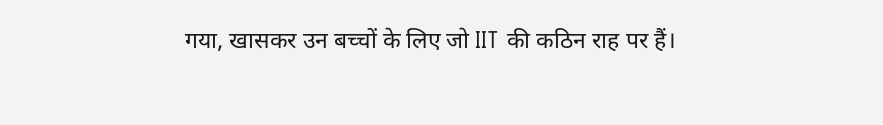गया, खासकर उन बच्चों के लिए जो IIT की कठिन राह पर हैं।